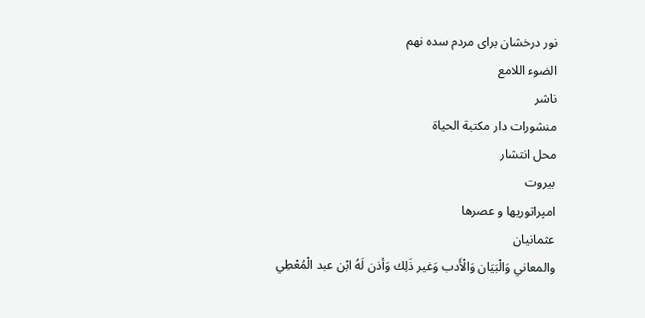نور درخشان برای مردم سده نهم
الضوء اللامع
ناشر
منشورات دار مكتبة الحياة
محل انتشار
بيروت
امپراتوریها و عصرها
عثمانیان
والمعاني وَالْبَيَان وَالْأَدب وَغير ذَلِك وَأذن لَهُ ابْن عبد الْمُعْطِي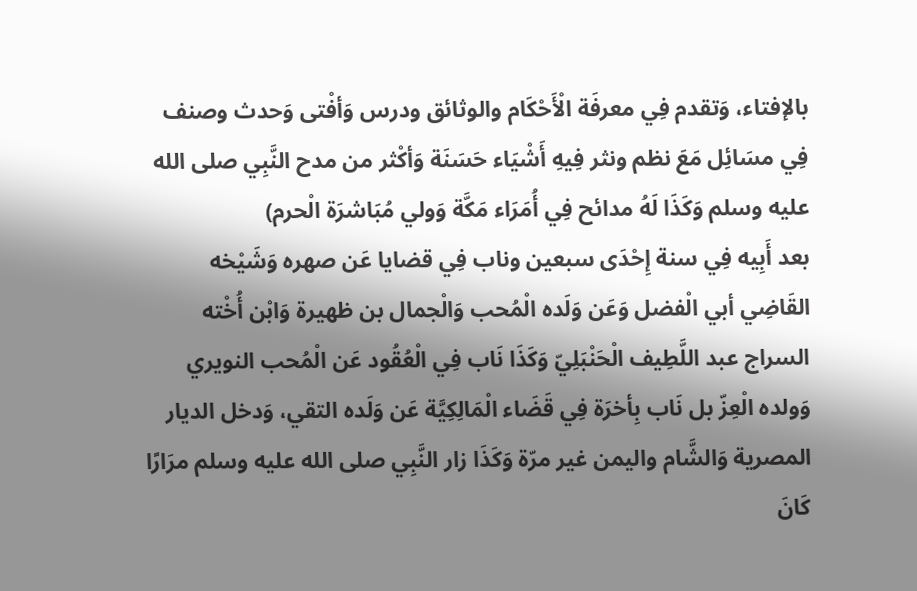بالإفتاء، وَتقدم فِي معرفَة الْأَحْكَام والوثائق ودرس وَأفْتى وَحدث وصنف فِي مسَائِل مَعَ نظم ونثر فِيهِ أَشْيَاء حَسَنَة وَأكْثر من مدح النَّبِي صلى الله عليه وسلم وَكَذَا لَهُ مدائح فِي أُمَرَاء مَكَّة وَولي مُبَاشرَة الْحرم)
بعد أَبِيه فِي سنة إِحْدَى سبعين وناب فِي قضايا عَن صهره وَشَيْخه القَاضِي أبي الْفضل وَعَن وَلَده الْمُحب وَالْجمال بن ظهيرة وَابْن أُخْته السراج عبد اللَّطِيف الْحَنْبَلِيّ وَكَذَا نَاب فِي الْعُقُود عَن الْمُحب النويري وَولده الْعِزّ بل نَاب بِأخرَة فِي قَضَاء الْمَالِكِيَّة عَن وَلَده التقي، وَدخل الديار المصرية وَالشَّام واليمن غير مرّة وَكَذَا زار النَّبِي صلى الله عليه وسلم مرَارًا كَانَ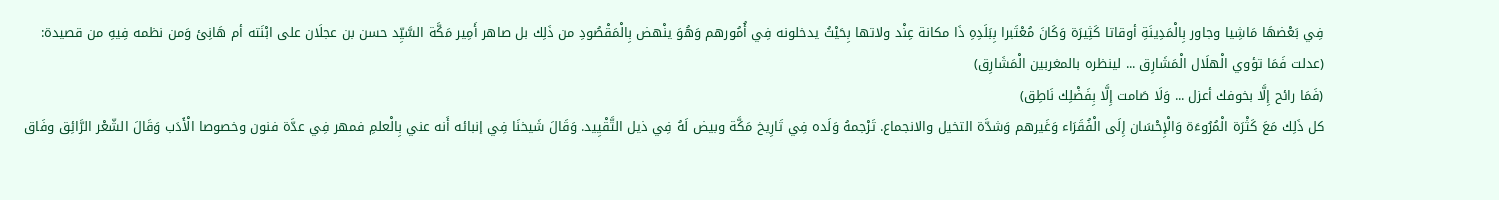فِي بَعْضهَا مَاشِيا وجاور بِالْمَدِينَةِ أوقاتا كَثِيرَة وَكَانَ مُعْتَبرا بِبَلَدِهِ ذَا مكانة عِنْد ولاتها بِحَيْثُ يدخلونه فِي أُمُورهم وَهُوَ ينْهض بِالْمَقْصُودِ من ذَلِك بل صاهر أَمِير مَكَّة السَّيِّد حسن بن عجلَان على ابْنَته أم هَانِئ وَمن نظمه فِيهِ من قصيدة:
(عدلت فَمَا تؤوي الْهلَال الْمَشَارِق ... لينظره بالمغربين الْمَشَارِق)
(فَمَا رائح إِلَّا بخوفك أعزل ... وَلَا صَامت إِلَّا بِفَضْلِك نَاطِق)
كل ذَلِك مَعَ كَثْرَة الْمُرُوءَة وَالْإِحْسَان إِلَى الْفُقَرَاء وَغَيرهم وَشدَّة التخيل والانجماع. تَرْجمهُ وَلَده فِي تَارِيخ مَكَّة وبيض لَهُ فِي ذيل التَّقْيِيد. وَقَالَ شَيخنَا فِي إنبائه أَنه عني بِالْعلمِ فمهر فِي عدَّة فنون وخصوصا الْأَدَب وَقَالَ الشّعْر الرَّائِق وفَاق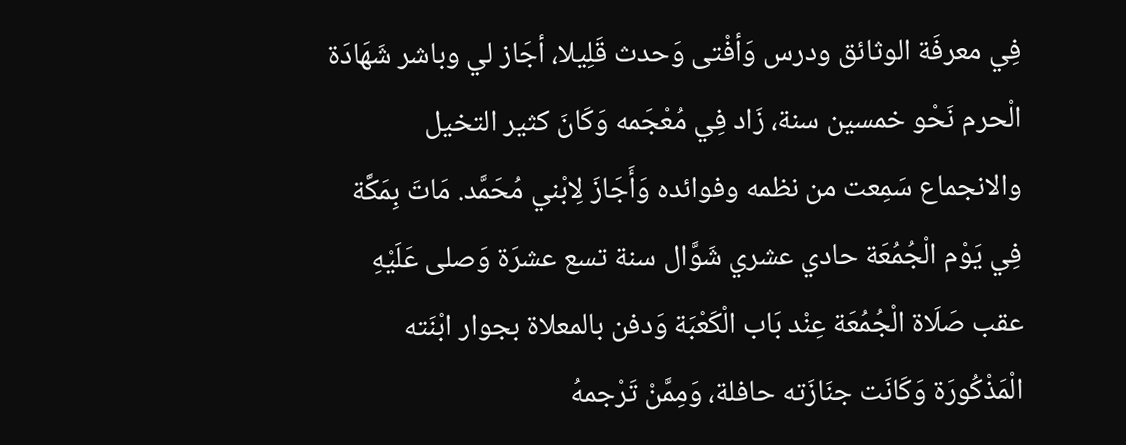فِي معرفَة الوثائق ودرس وَأفْتى وَحدث قَلِيلا، أجَاز لي وباشر شَهَادَة الْحرم نَحْو خمسين سنة، زَاد فِي مُعْجَمه وَكَانَ كثير التخيل والانجماع سَمِعت من نظمه وفوائده وَأَجَازَ لِابْني مُحَمَّد. مَاتَ بِمَكَّة فِي يَوْم الْجُمُعَة حادي عشري شَوَّال سنة تسع عشرَة وَصلى عَلَيْهِ عقب صَلَاة الْجُمُعَة عِنْد بَاب الْكَعْبَة وَدفن بالمعلاة بجوار ابْنَته الْمَذْكُورَة وَكَانَت جنَازَته حافلة، وَمِمَّنْ تَرْجمهُ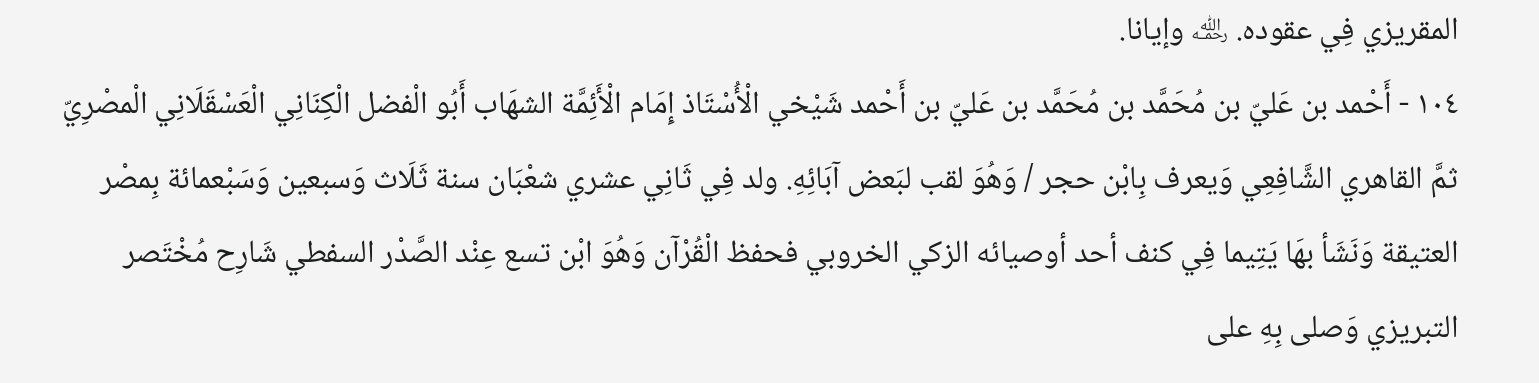المقريزي فِي عقوده. ﵀ وإيانا.
١٠٤ - أَحْمد بن عَليّ بن مُحَمَّد بن مُحَمَّد بن عَليّ بن أَحْمد شَيْخي الْأُسْتَاذ إِمَام الْأَئِمَّة الشهَاب أَبُو الْفضل الْكِنَانِي الْعَسْقَلَانِي الْمصْرِيّ ثمَّ القاهري الشَّافِعِي وَيعرف بِابْن حجر / وَهُوَ لقب لبَعض آبَائِهِ. ولد فِي ثَانِي عشري شعْبَان سنة ثَلَاث وَسبعين وَسَبْعمائة بِمصْر العتيقة وَنَشَأ بهَا يَتِيما فِي كنف أحد أوصيائه الزكي الخروبي فحفظ الْقُرْآن وَهُوَ ابْن تسع عِنْد الصَّدْر السفطي شَارِح مُخْتَصر التبريزي وَصلى بِهِ على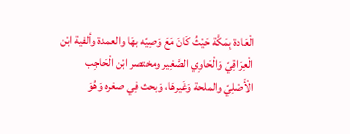الْعَادة بِمَكَّة حَيْثُ كَانَ مَعَ وَصِيّه بهَا والعمدة وألفية ابْن الْعِرَاقِيّ وَالْحَاوِي الصَّغِير ومختصر ابْن الْحَاجِب الْأَصْلِيّ والملحة وَغَيرهَا، وَبحث فِي صغره وَهُوَ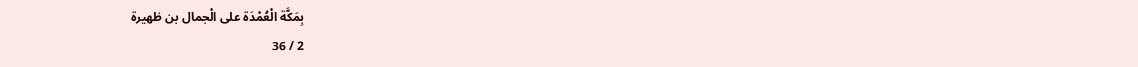بِمَكَّة الْعُمْدَة على الْجمال بن ظهيرة
2 / 36